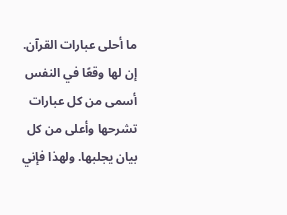ما أحلى عبارات القرآن. إن لها وقعًا في النفس أسمى من كل عبارات تشرحها وأعلى من كل بيان يجلبها. ولهذا فإني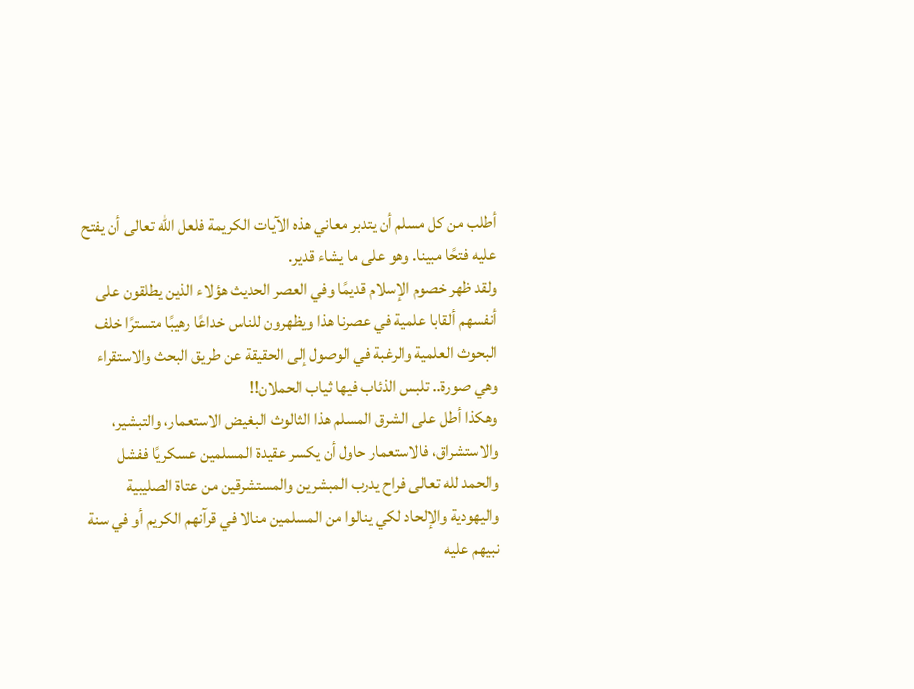أطلب من كل مسلم أن يتدبر معاني هذه الآيات الكريمة فلعل الله تعالى أن يفتح عليه فتحًا مبينا. وهو على ما يشاء قدير.
ولقد ظهر خصوم الإسلام قديمًا وفي العصر الحديث هؤلاء الذين يطلقون على أنفسهم ألقابا علمية في عصرنا هذا ويظهرون للناس خداعًا رهيبًا متسترًا خلف البحوث العلمية والرغبة في الوصول إلى الحقيقة عن طريق البحث والاستقراء وهي صورة.. تلبس الذئاب فيها ثياب الحملان!!
وهكذا أطل على الشرق المسلم هذا الثالوث البغيض الاستعمار، والتبشير، والاستشراق، فالاستعمار حاول أن يكسر عقيدة المسلمين عسكريًا ففشل والحمد لله تعالى فراح يدرب المبشرين والمستشرقين من عتاة الصليبية واليهودية والإلحاد لكي ينالوا من المسلمين منالا في قرآنهم الكريم أو في سنة نبيهم عليه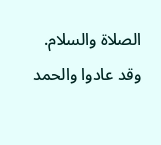الصلاة والسلام.
وقد عادوا والحمد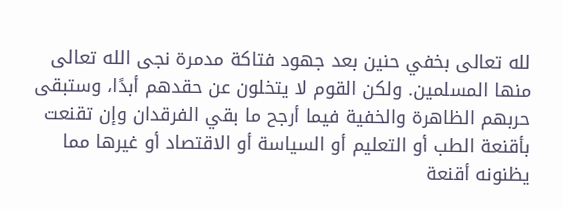لله تعالى بخفي حنين بعد جهود فتاكة مدمرة نجى الله تعالى منها المسلمين. ولكن القوم لا يتخلون عن حقدهم أبدًا، وستبقى حربهم الظاهرة والخفية فيما أرجح ما بقي الفرقدان وإن تقنعت بأقنعة الطب أو التعليم أو السياسة أو الاقتصاد أو غيرها مما يظنونه أقنعة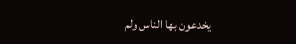يخدعون بها الناس ولم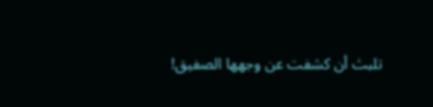تلبث أن كشفت عن وجهها الصفيق!